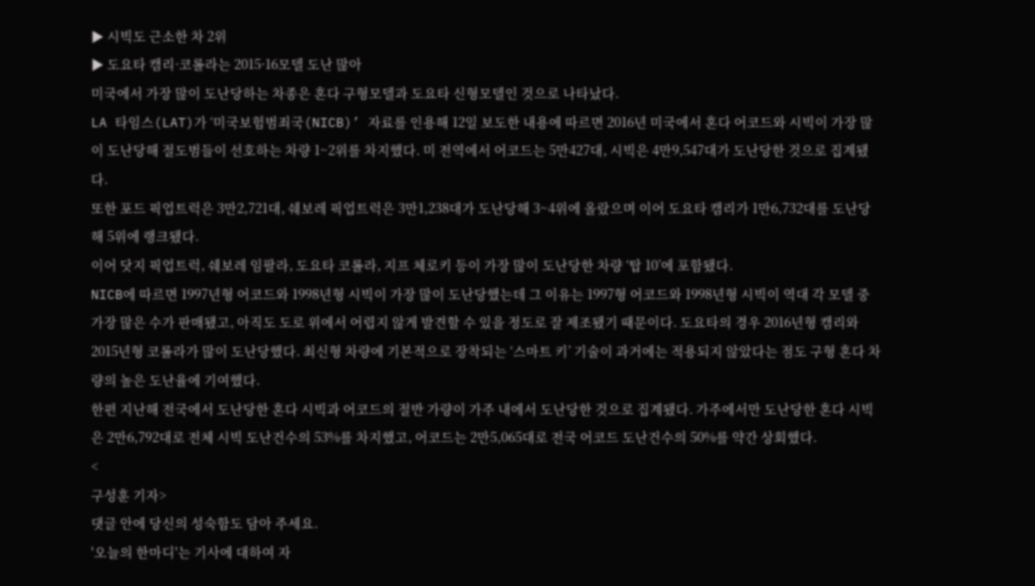▶ 시빅도 근소한 차 2위
▶ 도요타 캠리·코롤라는 2015·16모델 도난 많아
미국에서 가장 많이 도난당하는 차종은 혼다 구형모델과 도요타 신형모델인 것으로 나타났다.
LA 타임스(LAT)가 ‘미국보험범죄국(NICB)’ 자료를 인용해 12일 보도한 내용에 따르면 2016년 미국에서 혼다 어코드와 시빅이 가장 많이 도난당해 절도범들이 선호하는 차량 1~2위를 차지했다. 미 전역에서 어코드는 5만427대, 시빅은 4만9,547대가 도난당한 것으로 집계됐다.
또한 포드 픽업트럭은 3만2,721대, 쉐보레 픽업트럭은 3만1,238대가 도난당해 3~4위에 올랐으며 이어 도요타 캠리가 1만6,732대를 도난당해 5위에 랭크됐다.
이어 닷지 픽업트럭, 쉐보레 임팔라, 도요타 코롤라, 지프 체로키 등이 가장 많이 도난당한 차량 ‘탑 10’에 포함됐다.
NICB에 따르면 1997년형 어코드와 1998년형 시빅이 가장 많이 도난당했는데 그 이유는 1997형 어코드와 1998년형 시빅이 역대 각 모델 중 가장 많은 수가 판매됐고, 아직도 도로 위에서 어렵지 않게 발견할 수 있을 정도로 잘 제조됐기 때문이다. 도요타의 경우 2016년형 캠리와 2015년형 코롤라가 많이 도난당했다. 최신형 차량에 기본적으로 장착되는 ‘스마트 키’ 기술이 과거에는 적용되지 않았다는 점도 구형 혼다 차량의 높은 도난율에 기여했다.
한편 지난해 전국에서 도난당한 혼다 시빅과 어코드의 절반 가량이 가주 내에서 도난당한 것으로 집계됐다. 가주에서만 도난당한 혼다 시빅은 2만6,792대로 전체 시빅 도난건수의 53%를 차지했고, 어코드는 2만5,065대로 전국 어코드 도난건수의 50%를 약간 상회했다.
<
구성훈 기자>
댓글 안에 당신의 성숙함도 담아 주세요.
'오늘의 한마디'는 기사에 대하여 자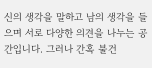신의 생각을 말하고 남의 생각을 들으며 서로 다양한 의견을 나누는 공간입니다. 그러나 간혹 불건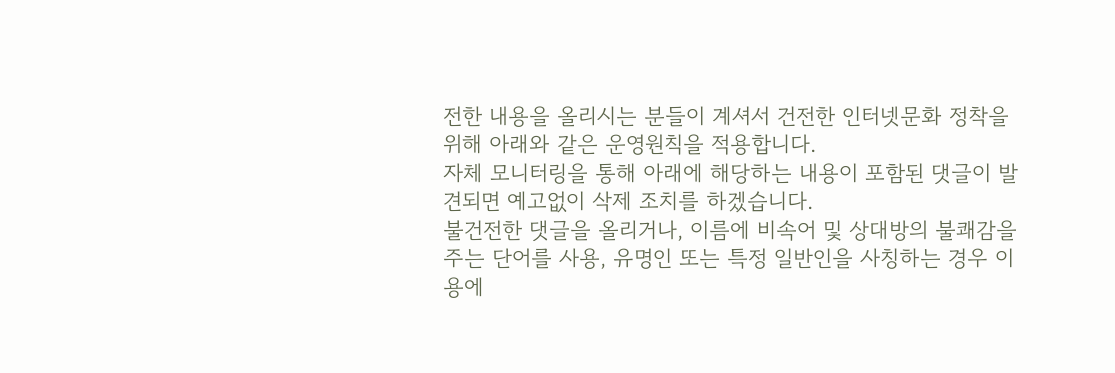전한 내용을 올리시는 분들이 계셔서 건전한 인터넷문화 정착을 위해 아래와 같은 운영원칙을 적용합니다.
자체 모니터링을 통해 아래에 해당하는 내용이 포함된 댓글이 발견되면 예고없이 삭제 조치를 하겠습니다.
불건전한 댓글을 올리거나, 이름에 비속어 및 상대방의 불쾌감을 주는 단어를 사용, 유명인 또는 특정 일반인을 사칭하는 경우 이용에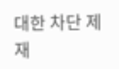대한 차단 제재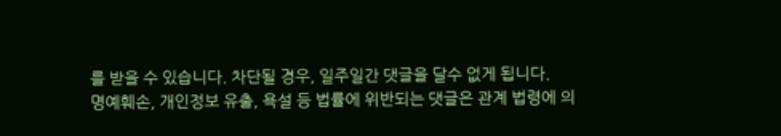를 받을 수 있습니다. 차단될 경우, 일주일간 댓글을 달수 없게 됩니다.
명예훼손, 개인정보 유출, 욕설 등 법률에 위반되는 댓글은 관계 법령에 의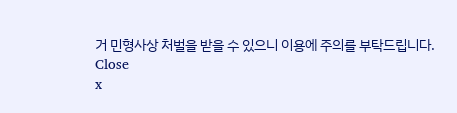거 민형사상 처벌을 받을 수 있으니 이용에 주의를 부탁드립니다.
Close
x